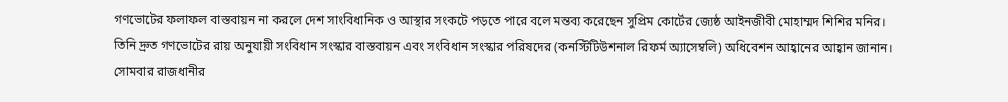গণভোটের ফলাফল বাস্তবায়ন না করলে দেশ সাংবিধানিক ও আস্থার সংকটে পড়তে পারে বলে মন্তব্য করেছেন সুপ্রিম কোর্টের জ্যেষ্ঠ আইনজীবী মোহাম্মদ শিশির মনির।
তিনি দ্রুত গণভোটের রায় অনুযায়ী সংবিধান সংস্কার বাস্তবায়ন এবং সংবিধান সংস্কার পরিষদের (কনস্টিটিউশনাল রিফর্ম অ্যাসেম্বলি) অধিবেশন আহ্বানের আহ্বান জানান।
সোমবার রাজধানীর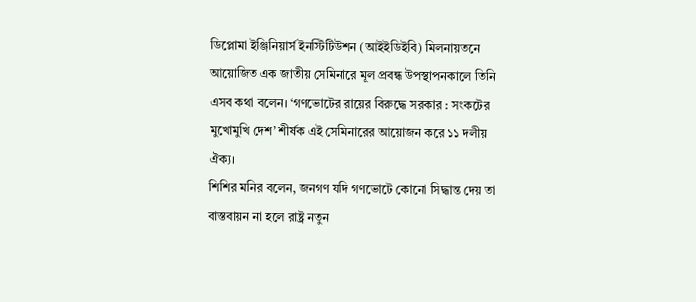ডিপ্লোমা ইঞ্জিনিয়ার্স ইনস্টিটিউশন (আইইডিইবি) মিলনায়তনে আয়োজিত এক জাতীয় সেমিনারে মূল প্রবন্ধ উপস্থাপনকালে তিনি এসব কথা বলেন। ‘গণভোটের রায়ের বিরুদ্ধে সরকার : সংকটের মুখোমুখি দেশ’ শীর্ষক এই সেমিনারের আয়োজন করে ১১ দলীয় ঐক্য।
শিশির মনির বলেন, জনগণ যদি গণভোটে কোনো সিদ্ধান্ত দেয় তা বাস্তবায়ন না হলে রাষ্ট্র নতুন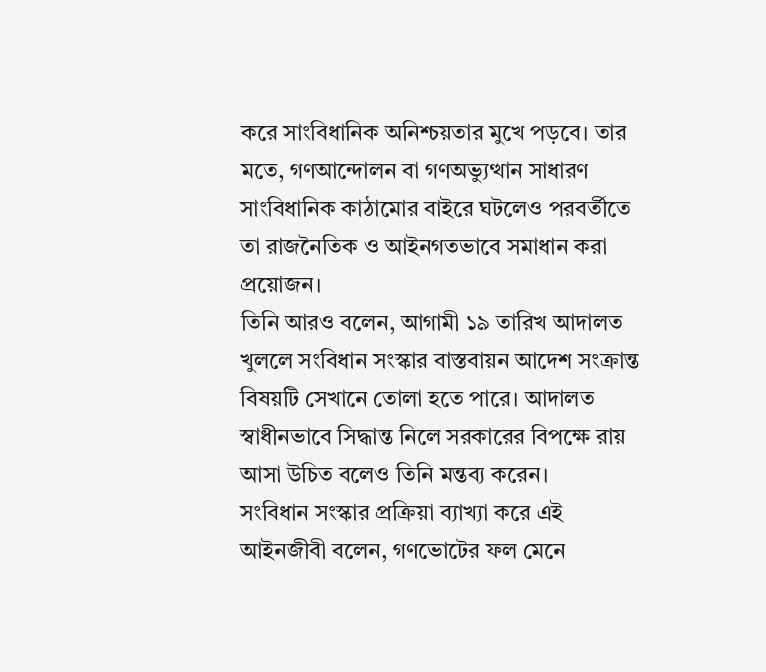করে সাংবিধানিক অনিশ্চয়তার মুখে পড়বে। তার মতে, গণআন্দোলন বা গণঅভ্যুত্থান সাধারণ সাংবিধানিক কাঠামোর বাইরে ঘটলেও পরবর্তীতে তা রাজনৈতিক ও আইনগতভাবে সমাধান করা প্রয়োজন।
তিনি আরও বলেন, আগামী ১৯ তারিখ আদালত খুললে সংবিধান সংস্কার বাস্তবায়ন আদেশ সংক্রান্ত বিষয়টি সেখানে তোলা হতে পারে। আদালত স্বাধীনভাবে সিদ্ধান্ত নিলে সরকারের বিপক্ষে রায় আসা উচিত বলেও তিনি মন্তব্য করেন।
সংবিধান সংস্কার প্রক্রিয়া ব্যাখ্যা করে এই আইনজীবী বলেন, গণভোটের ফল মেনে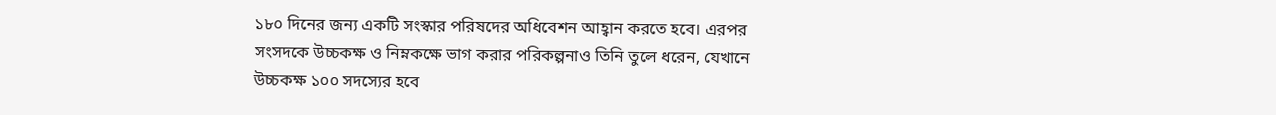১৮০ দিনের জন্য একটি সংস্কার পরিষদের অধিবেশন আহ্বান করতে হবে। এরপর সংসদকে উচ্চকক্ষ ও নিম্নকক্ষে ভাগ করার পরিকল্পনাও তিনি তুলে ধরেন, যেখানে উচ্চকক্ষ ১০০ সদস্যের হবে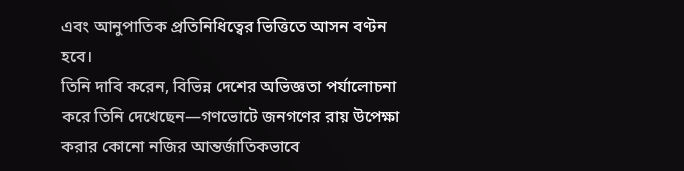এবং আনুপাতিক প্রতিনিধিত্বের ভিত্তিতে আসন বণ্টন হবে।
তিনি দাবি করেন, বিভিন্ন দেশের অভিজ্ঞতা পর্যালোচনা করে তিনি দেখেছেন—গণভোটে জনগণের রায় উপেক্ষা করার কোনো নজির আন্তর্জাতিকভাবে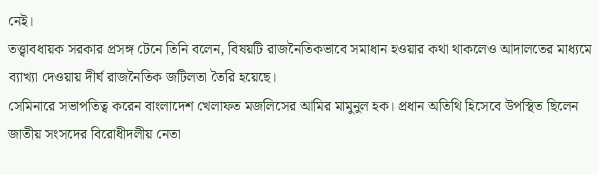নেই।
তত্ত্বাবধায়ক সরকার প্রসঙ্গ টেনে তিনি বলেন, বিষয়টি রাজনৈতিকভাবে সমাধান হওয়ার কথা থাকলেও আদালতের মাধ্যমে ব্যাখ্যা দেওয়ায় দীর্ঘ রাজনৈতিক জটিলতা তৈরি হয়েছে।
সেমিনারে সভাপতিত্ব করেন বাংলাদেশ খেলাফত মজলিসের আমির মামুনুল হক। প্রধান অতিথি হিসেবে উপস্থিত ছিলেন জাতীয় সংসদের বিরোধীদলীয় নেতা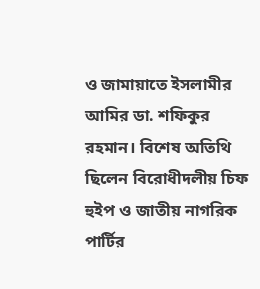ও জামায়াতে ইসলামীর আমির ডা. শফিকুর রহমান। বিশেষ অতিথি ছিলেন বিরোধীদলীয় চিফ হুইপ ও জাতীয় নাগরিক পার্টির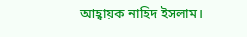আহ্বায়ক নাহিদ ইসলাম।